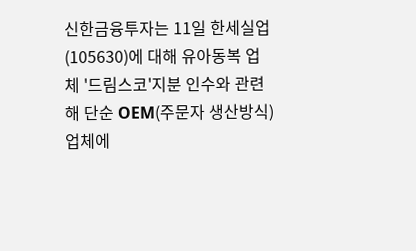신한금융투자는 11일 한세실업(105630)에 대해 유아동복 업체 '드림스코'지분 인수와 관련해 단순 OEM(주문자 생산방식)업체에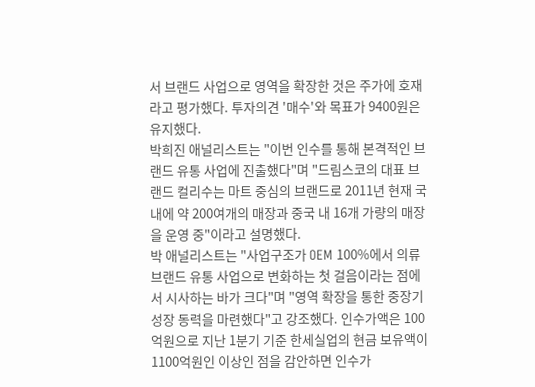서 브랜드 사업으로 영역을 확장한 것은 주가에 호재라고 평가했다. 투자의견 '매수'와 목표가 9400원은 유지했다.
박희진 애널리스트는 "이번 인수를 통해 본격적인 브랜드 유통 사업에 진출했다"며 "드림스코의 대표 브랜드 컬리수는 마트 중심의 브랜드로 2011년 현재 국내에 약 200여개의 매장과 중국 내 16개 가량의 매장을 운영 중"이라고 설명했다.
박 애널리스트는 "사업구조가 OEM 100%에서 의류 브랜드 유통 사업으로 변화하는 첫 걸음이라는 점에서 시사하는 바가 크다"며 "영역 확장을 통한 중장기 성장 동력을 마련했다"고 강조했다. 인수가액은 100억원으로 지난 1분기 기준 한세실업의 현금 보유액이 1100억원인 이상인 점을 감안하면 인수가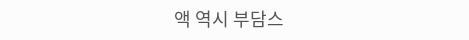액 역시 부담스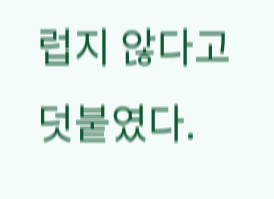럽지 않다고 덧붙였다.